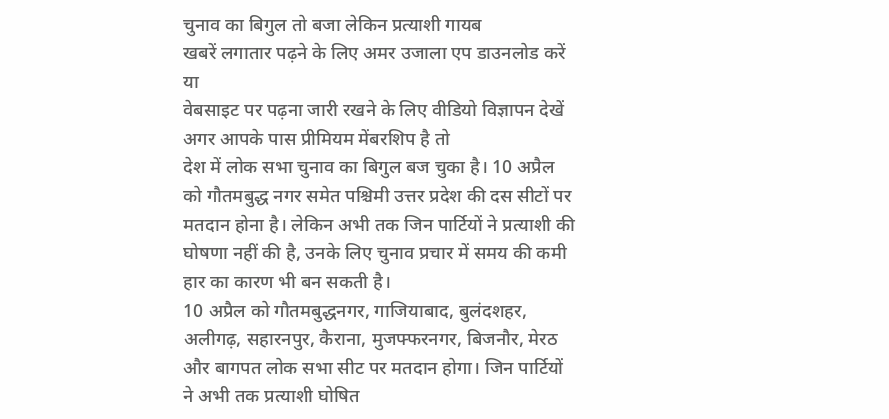चुनाव का बिगुल तो बजा लेकिन प्रत्याशी गायब
खबरें लगातार पढ़ने के लिए अमर उजाला एप डाउनलोड करें
या
वेबसाइट पर पढ़ना जारी रखने के लिए वीडियो विज्ञापन देखें
अगर आपके पास प्रीमियम मेंबरशिप है तो
देश में लोक सभा चुनाव का बिगुल बज चुका है। 10 अप्रैल को गौतमबुद्ध नगर समेत पश्चिमी उत्तर प्रदेश की दस सीटों पर मतदान होना है। लेकिन अभी तक जिन पार्टियों ने प्रत्याशी की घोषणा नहीं की है, उनके लिए चुनाव प्रचार में समय की कमी हार का कारण भी बन सकती है।
10 अप्रैल को गौतमबुद्धनगर, गाजियाबाद, बुलंदशहर, अलीगढ़, सहारनपुर, कैराना, मुजफ्फरनगर, बिजनौर, मेरठ और बागपत लोक सभा सीट पर मतदान होगा। जिन पार्टियों ने अभी तक प्रत्याशी घोषित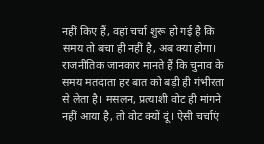नहीं किए हैं, वहां चर्चा शुरू हो गई है कि समय तो बचा ही नहीं है, अब क्या होगा।
राजनीतिक जानकार मानते हैं कि चुनाव के समय मतदाता हर बात को बड़ी ही गंभीरता से लेता है। मसलन, प्रत्याशी वोट ही मांगने नहीं आया है, तो वोट क्यों दूं। ऐसी चर्चाएं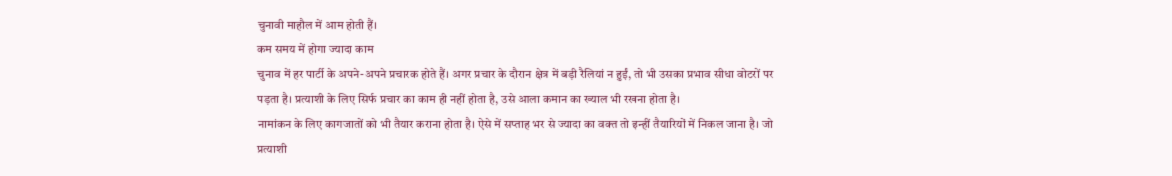चुनावी माहौल में आम होती हैं।
कम समय में होगा ज्यादा काम
चुनाव में हर पार्टी के अपने-अपने प्रचारक होते हैं। अगर प्रचार के दौरान क्षेत्र में बड़ी रैलियां न हुईं, तो भी उसका प्रभाव सीधा वोटरों पर पड़ता है। प्रत्याशी के लिए सिर्फ प्रचार का काम ही नहीं होता है, उसे आला कमान का ख्याल भी रखना होता है।
नामांकन के लिए कागजातों को भी तैयार कराना होता है। ऐसे में सप्ताह भर से ज्यादा का वक्त तो इन्हीं तैयारियों में निकल जाना है। जो प्रत्याशी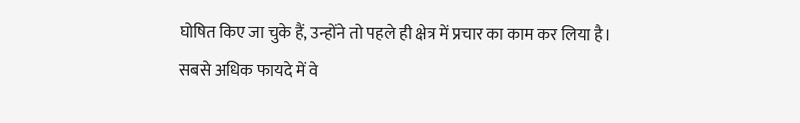घोषित किए जा चुके हैं, उन्होंने तो पहले ही क्षेत्र में प्रचार का काम कर लिया है।
सबसे अधिक फायदे में वे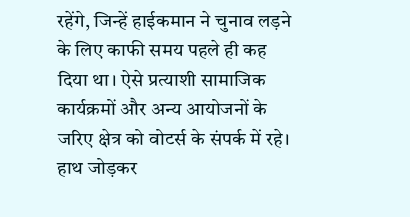रहेंगे, जिन्हें हाईकमान ने चुनाव लड़ने के लिए काफी समय पहले ही कह दिया था। ऐसे प्रत्याशी सामाजिक कार्यक्रमों और अन्य आयोजनों के जरिए क्षेत्र को वोटर्स के संपर्क में रहे। हाथ जोड़कर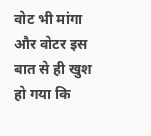वोट भी मांगा और वोटर इस बात से ही खुश हो गया कि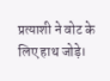प्रत्याशी ने वोट के लिए हाथ जोड़े।